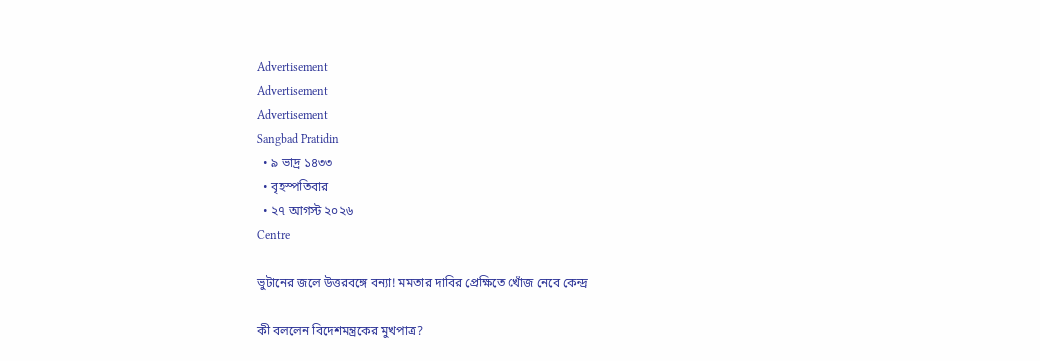Advertisement
Advertisement
Advertisement
Sangbad Pratidin
  • ৯ ভাদ্র ১৪৩৩
  • বৃহস্পতিবার
  • ২৭ আগস্ট ২০২৬
Centre

ভুটানের জলে উত্তরবঙ্গে বন্যা! মমতার দাবির প্রেক্ষিতে খোঁজ নেবে কেন্দ্র

কী বললেন বিদেশমন্ত্রকের মুখপাত্র?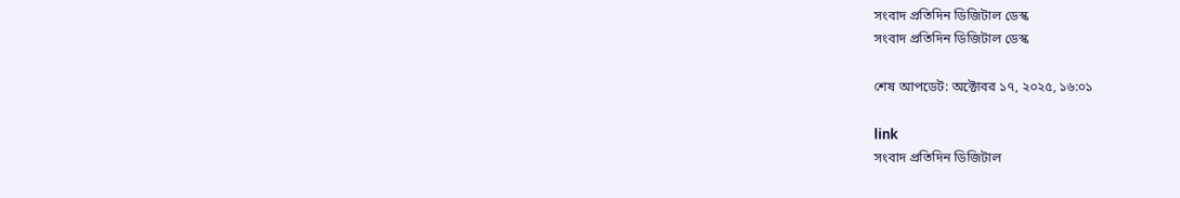সংবাদ প্রতিদিন ডিজিটাল ডেস্ক
সংবাদ প্রতিদিন ডিজিটাল ডেস্ক

শেষ আপডেট: অক্টোবর ১৭, ২০২৫, ১৬:০১

link
সংবাদ প্রতিদিন ডিজিটাল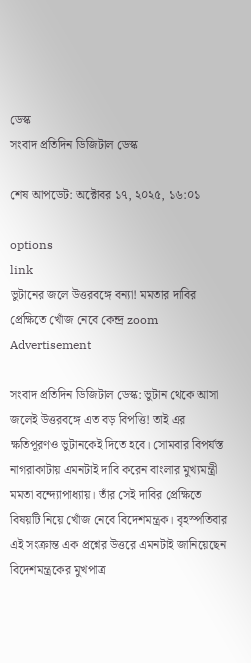ডেস্ক
সংবাদ প্রতিদিন ডিজিটাল ডেস্ক

শেষ আপডেট: অক্টোবর ১৭, ২০২৫, ১৬:০১

options
link
ভুটানের জলে উত্তরবঙ্গে বন্যা! মমতার দাবির প্রেক্ষিতে খোঁজ নেবে কেন্দ্র zoom
Advertisement

সংবাদ প্রতিদিন ডিজিটাল ডেস্ক: ভুটান থেকে আসা জলেই উত্তরবঙ্গে এত বড় বিপত্তি! তাই এর ক্ষতিপূরণও ভুটানকেই দিতে হবে। সোমবার বিপর্যস্ত নাগরাকাটায় এমনটাই দাবি করেন বাংলার মুখ্যমন্ত্রী মমতা বন্দ্যোপাধ্যায়। তাঁর সেই দাবির প্রেক্ষিতে বিষয়টি নিয়ে খোঁজ নেবে বিদেশমন্ত্রক। বৃহস্পতিবার এই সংক্রান্ত এক প্রশ্নের উত্তরে এমনটাই জানিয়েছেন বিদেশমন্ত্রকের মুখপাত্র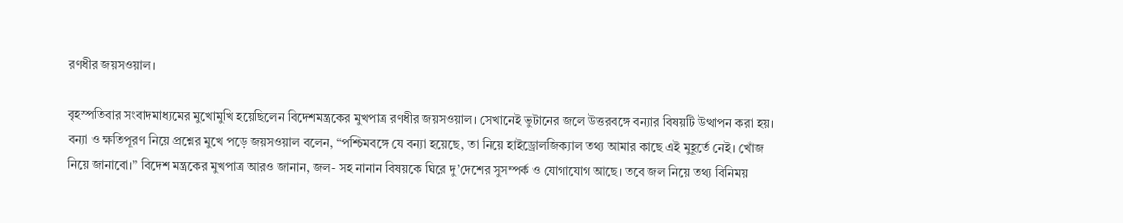রণধীর জয়সওয়াল।

বৃহস্পতিবার সংবাদমাধ্যমের মুখোমুখি হয়েছিলেন বিদেশমন্ত্রকের মুখপাত্র রণধীর জয়সওয়াল। সেখানেই ভুটানের জলে উত্তরবঙ্গে বন্যার বিষয়টি উত্থাপন করা হয়। বন্যা ও ক্ষতিপূরণ নিয়ে প্রশ্নের মুখে পড়ে জয়সওয়াল বলেন, “পশ্চিমবঙ্গে যে বন্যা হয়েছে, তা নিয়ে হাইড্রোলজিক্যাল তথ্য আমার কাছে এই মুহূর্তে নেই। খোঁজ নিয়ে জানাবো।” বিদেশ মন্ত্রকের মুখপাত্র আরও জানান, জল- সহ নানান বিষয়কে ঘিরে দু’দেশের সুসম্পর্ক ও যোগাযোগ আছে। তবে জল নিয়ে তথ্য বিনিময়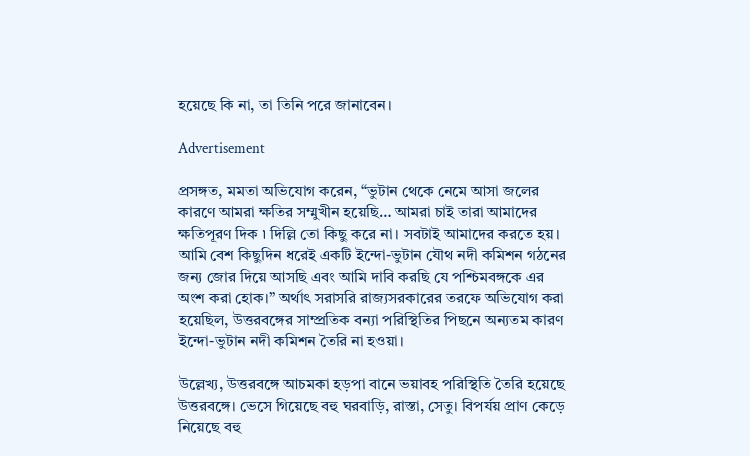হয়েছে কি না, তা তিনি পরে জানাবেন।

Advertisement

প্রসঙ্গত, মমতা অভিযোগ করেন, “ভুটান থেকে নেমে আসা জলের কারণে আমরা ক্ষতির সম্মুখীন হয়েছি… আমরা চাই তারা আমাদের ক্ষতিপূরণ দিক ৷ দিল্লি তো কিছু করে না। সবটাই আমাদের করতে হয়। আমি বেশ কিছুদিন ধরেই একটি ইন্দো-ভুটান যৌথ নদী কমিশন গঠনের জন্য জোর দিয়ে আসছি এবং আমি দাবি করছি যে পশ্চিমবঙ্গকে এর অংশ করা হোক।” অর্থাৎ সরাসরি রাজ্যসরকারের তরফে অভিযোগ করা হয়েছিল, উত্তরবঙ্গের সাম্প্রতিক বন্যা পরিস্থিতির পিছনে অন্যতম কারণ ইন্দো-ভুটান নদী কমিশন তৈরি না হওয়া।

উল্লেখ্য, উত্তরবঙ্গে আচমকা হড়পা বানে ভয়াবহ পরিস্থিতি তৈরি হয়েছে উত্তরবঙ্গে। ভেসে গিয়েছে বহু ঘরবাড়ি, রাস্তা, সেতু। বিপর্যয় প্রাণ কেড়ে নিয়েছে বহু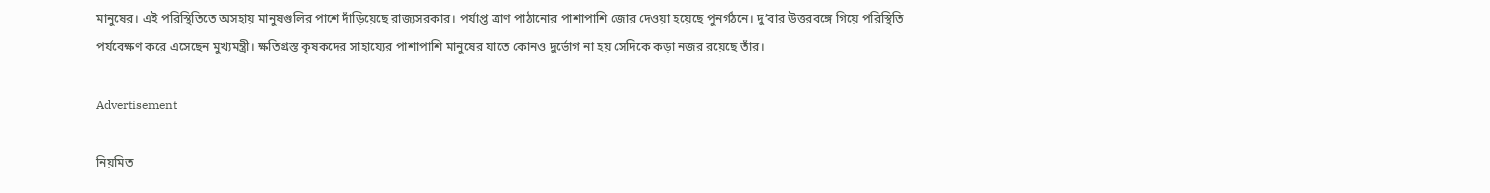মানুষের। এই পরিস্থিতিতে অসহায় মানুষগুলির পাশে দাঁড়িয়েছে রাজ্যসরকার। পর্যাপ্ত ত্রাণ পাঠানোর পাশাপাশি জোর দেওয়া হয়েছে পুনর্গঠনে। দু’বার উত্তরবঙ্গে গিয়ে পরিস্থিতি পর্যবেক্ষণ করে এসেছেন মুখ্যমন্ত্রী। ক্ষতিগ্রস্ত কৃষকদের সাহায্যের পাশাপাশি মানুষের যাতে কোনও দুর্ভোগ না হয় সেদিকে কড়া নজর রয়েছে তাঁর।

Advertisement

নিয়মিত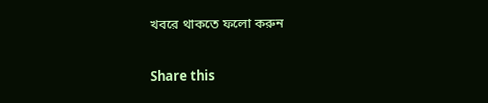খবরে থাকতে ফলো করুন

Share this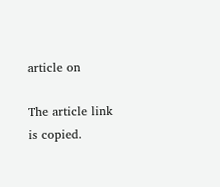article on

The article link is copied.